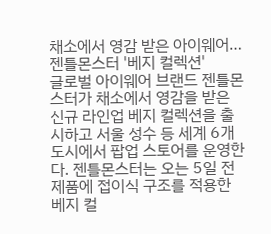채소에서 영감 받은 아이웨어…젠틀몬스터 '베지 컬렉션'
글로벌 아이웨어 브랜드 젠틀몬스터가 채소에서 영감을 받은 신규 라인업 베지 컬렉션을 출시하고 서울 성수 등 세계 6개 도시에서 팝업 스토어를 운영한다. 젠틀몬스터는 오는 5일 전 제품에 접이식 구조를 적용한 베지 컬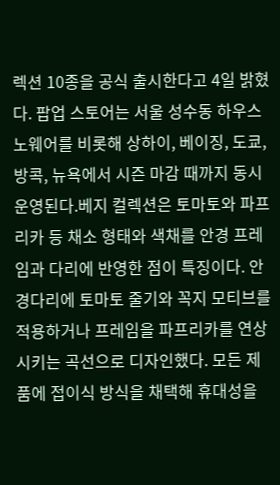렉션 10종을 공식 출시한다고 4일 밝혔다. 팝업 스토어는 서울 성수동 하우스 노웨어를 비롯해 상하이, 베이징, 도쿄, 방콕, 뉴욕에서 시즌 마감 때까지 동시 운영된다.베지 컬렉션은 토마토와 파프리카 등 채소 형태와 색채를 안경 프레임과 다리에 반영한 점이 특징이다. 안경다리에 토마토 줄기와 꼭지 모티브를 적용하거나 프레임을 파프리카를 연상시키는 곡선으로 디자인했다. 모든 제품에 접이식 방식을 채택해 휴대성을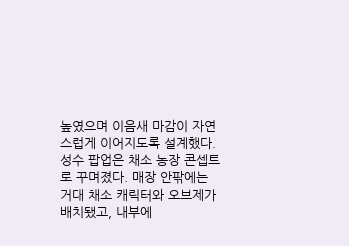높였으며 이음새 마감이 자연스럽게 이어지도록 설계했다. 성수 팝업은 채소 농장 콘셉트로 꾸며졌다. 매장 안팎에는 거대 채소 캐릭터와 오브제가 배치됐고, 내부에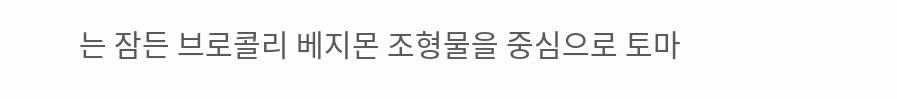는 잠든 브로콜리 베지몬 조형물을 중심으로 토마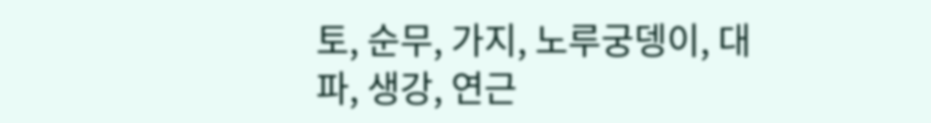토, 순무, 가지, 노루궁뎅이, 대파, 생강, 연근